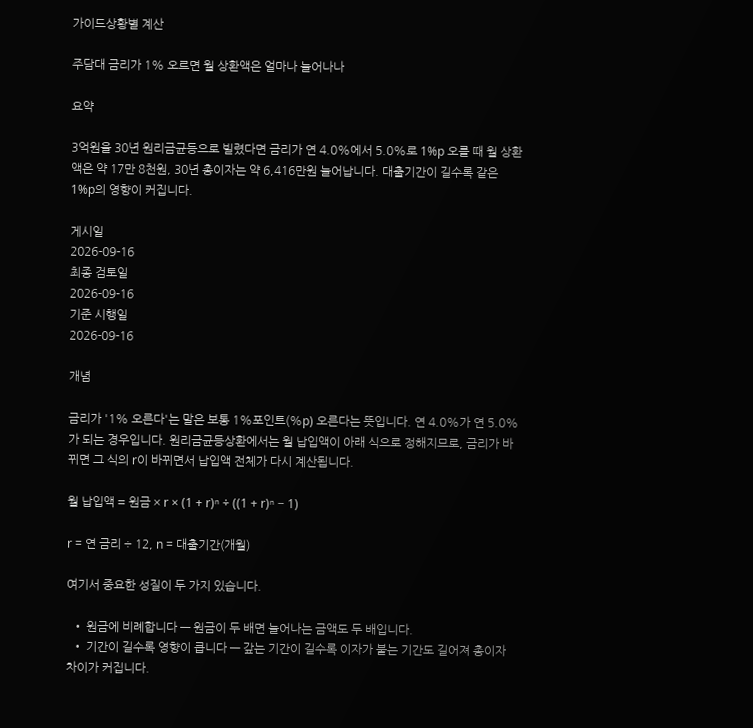가이드상황별 계산

주담대 금리가 1% 오르면 월 상환액은 얼마나 늘어나나

요약

3억원을 30년 원리금균등으로 빌렸다면 금리가 연 4.0%에서 5.0%로 1%p 오를 때 월 상환액은 약 17만 8천원, 30년 총이자는 약 6,416만원 늘어납니다. 대출기간이 길수록 같은 1%p의 영향이 커집니다.

게시일
2026-09-16
최종 검토일
2026-09-16
기준 시행일
2026-09-16

개념

금리가 '1% 오른다'는 말은 보통 1%포인트(%p) 오른다는 뜻입니다. 연 4.0%가 연 5.0%가 되는 경우입니다. 원리금균등상환에서는 월 납입액이 아래 식으로 정해지므로, 금리가 바뀌면 그 식의 r이 바뀌면서 납입액 전체가 다시 계산됩니다.

월 납입액 = 원금 × r × (1 + r)ⁿ ÷ ((1 + r)ⁿ − 1)

r = 연 금리 ÷ 12, n = 대출기간(개월)

여기서 중요한 성질이 두 가지 있습니다.

  • 원금에 비례합니다 — 원금이 두 배면 늘어나는 금액도 두 배입니다.
  • 기간이 길수록 영향이 큽니다 — 갚는 기간이 길수록 이자가 붙는 기간도 길어져 총이자 차이가 커집니다.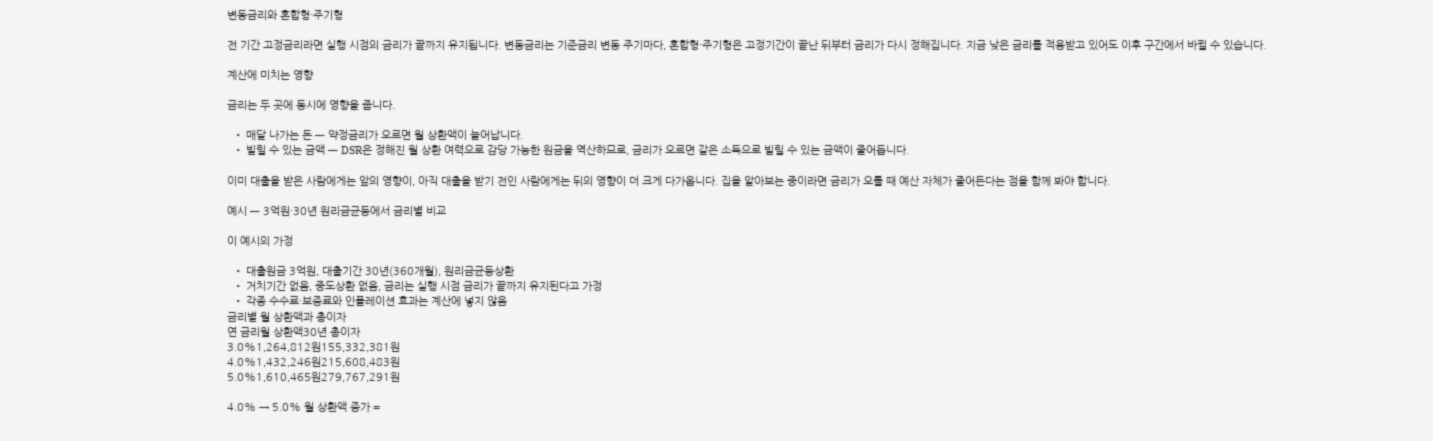변동금리와 혼합형·주기형

전 기간 고정금리라면 실행 시점의 금리가 끝까지 유지됩니다. 변동금리는 기준금리 변동 주기마다, 혼합형·주기형은 고정기간이 끝난 뒤부터 금리가 다시 정해집니다. 지금 낮은 금리를 적용받고 있어도 이후 구간에서 바뀔 수 있습니다.

계산에 미치는 영향

금리는 두 곳에 동시에 영향을 줍니다.

  • 매달 나가는 돈 — 약정금리가 오르면 월 상환액이 늘어납니다.
  • 빌릴 수 있는 금액 — DSR은 정해진 월 상환 여력으로 감당 가능한 원금을 역산하므로, 금리가 오르면 같은 소득으로 빌릴 수 있는 금액이 줄어듭니다.

이미 대출을 받은 사람에게는 앞의 영향이, 아직 대출을 받기 전인 사람에게는 뒤의 영향이 더 크게 다가옵니다. 집을 알아보는 중이라면 금리가 오를 때 예산 자체가 줄어든다는 점을 함께 봐야 합니다.

예시 — 3억원·30년 원리금균등에서 금리별 비교

이 예시의 가정

  • 대출원금 3억원, 대출기간 30년(360개월), 원리금균등상환
  • 거치기간 없음, 중도상환 없음, 금리는 실행 시점 금리가 끝까지 유지된다고 가정
  • 각종 수수료·보증료와 인플레이션 효과는 계산에 넣지 않음
금리별 월 상환액과 총이자
연 금리월 상환액30년 총이자
3.0%1,264,812원155,332,381원
4.0%1,432,246원215,608,483원
5.0%1,610,465원279,767,291원

4.0% → 5.0% 월 상환액 증가 =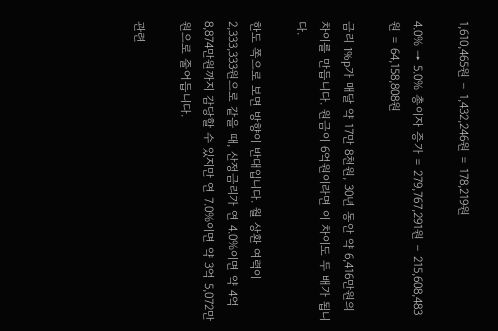1,610,465원 − 1,432,246원 = 178,219원

4.0% → 5.0% 총이자 증가 = 279,767,291원 − 215,608,483원 = 64,158,808원

금리 1%p가 매달 약 17만 8천원, 30년 동안 약 6,416만원의 차이를 만듭니다. 원금이 6억원이라면 이 차이도 두 배가 됩니다.

한도 쪽으로 보면 방향이 반대입니다. 월 상환 여력이 2,333,333원으로 같을 때, 산정금리가 연 4.0%이면 약 4억 8,874만원까지 감당할 수 있지만 연 7.0%이면 약 3억 5,072만원으로 줄어듭니다.

관련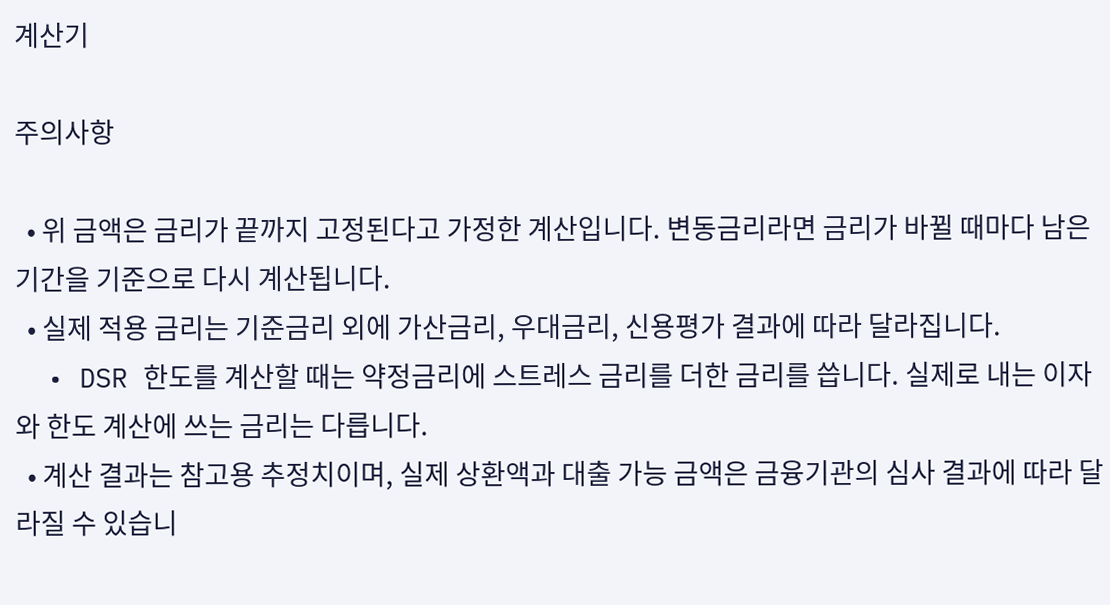계산기

주의사항

  • 위 금액은 금리가 끝까지 고정된다고 가정한 계산입니다. 변동금리라면 금리가 바뀔 때마다 남은 기간을 기준으로 다시 계산됩니다.
  • 실제 적용 금리는 기준금리 외에 가산금리, 우대금리, 신용평가 결과에 따라 달라집니다.
  • DSR 한도를 계산할 때는 약정금리에 스트레스 금리를 더한 금리를 씁니다. 실제로 내는 이자와 한도 계산에 쓰는 금리는 다릅니다.
  • 계산 결과는 참고용 추정치이며, 실제 상환액과 대출 가능 금액은 금융기관의 심사 결과에 따라 달라질 수 있습니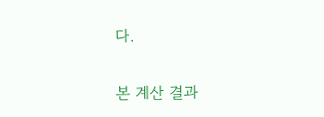다.

본 계산 결과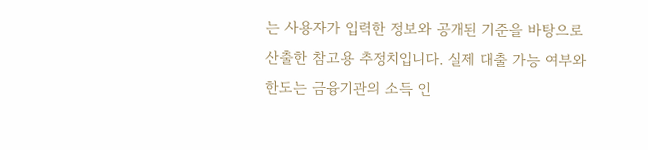는 사용자가 입력한 정보와 공개된 기준을 바탕으로 산출한 참고용 추정치입니다. 실제 대출 가능 여부와 한도는 금융기관의 소득 인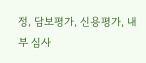정, 담보평가, 신용평가, 내부 심사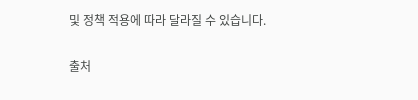및 정책 적용에 따라 달라질 수 있습니다.

출처